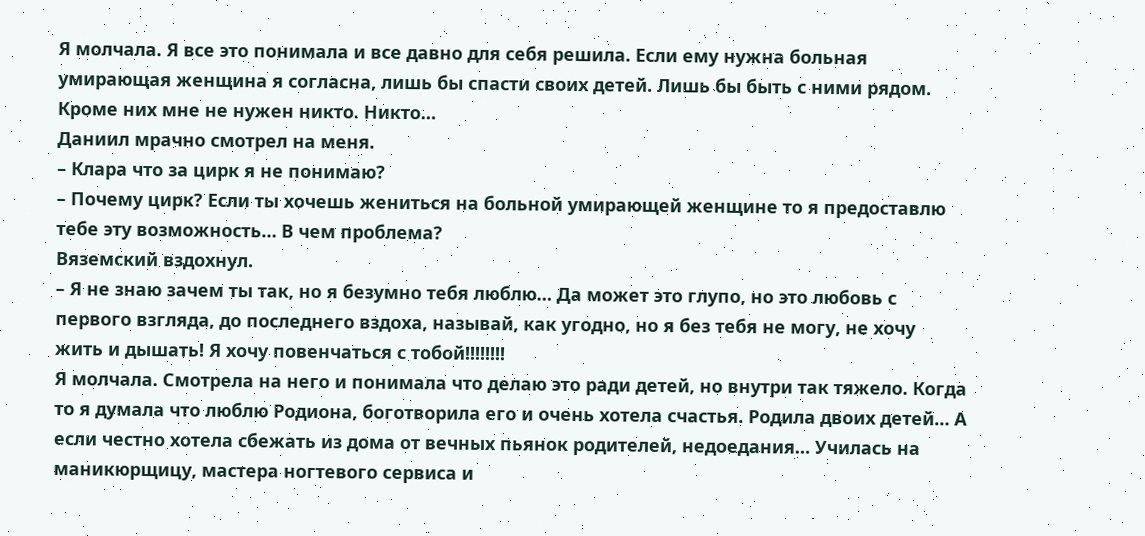Я молчала. Я все это понимала и все давно для себя решила. Если ему нужна больная умирающая женщина я согласна, лишь бы спасти своих детей. Лишь бы быть с ними рядом. Кроме них мне не нужен никто. Никто…
Даниил мрачно смотрел на меня.
– Клара что за цирк я не понимаю?
– Почему цирк? Если ты хочешь жениться на больной умирающей женщине то я предоставлю тебе эту возможность… В чем проблема?
Вяземский вздохнул.
– Я не знаю зачем ты так, но я безумно тебя люблю… Да может это глупо, но это любовь с первого взгляда, до последнего вздоха, называй, как угодно, но я без тебя не могу, не хочу жить и дышать! Я хочу повенчаться с тобой!!!!!!!!
Я молчала. Смотрела на него и понимала что делаю это ради детей, но внутри так тяжело. Когда то я думала что люблю Родиона, боготворила его и очень хотела счастья. Родила двоих детей… А если честно хотела сбежать из дома от вечных пьянок родителей, недоедания… Училась на маникюрщицу, мастера ногтевого сервиса и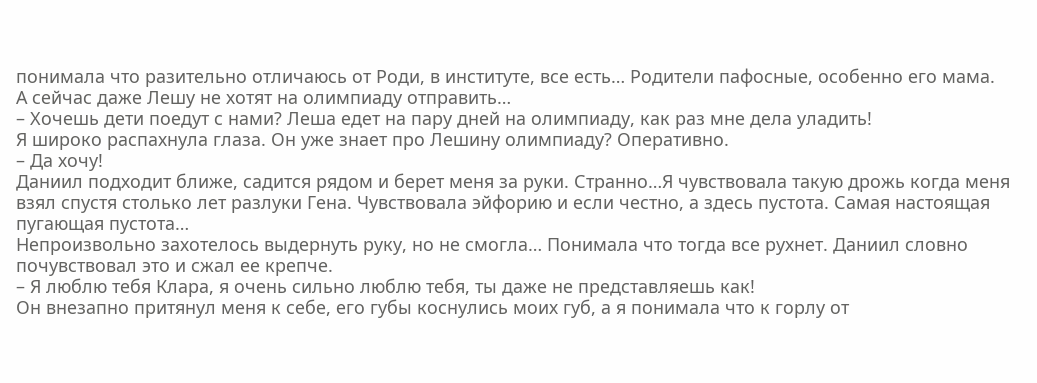понимала что разительно отличаюсь от Роди, в институте, все есть… Родители пафосные, особенно его мама.
А сейчас даже Лешу не хотят на олимпиаду отправить…
– Хочешь дети поедут с нами? Леша едет на пару дней на олимпиаду, как раз мне дела уладить!
Я широко распахнула глаза. Он уже знает про Лешину олимпиаду? Оперативно.
– Да хочу!
Даниил подходит ближе, садится рядом и берет меня за руки. Странно…Я чувствовала такую дрожь когда меня взял спустя столько лет разлуки Гена. Чувствовала эйфорию и если честно, а здесь пустота. Самая настоящая пугающая пустота…
Непроизвольно захотелось выдернуть руку, но не смогла… Понимала что тогда все рухнет. Даниил словно почувствовал это и сжал ее крепче.
– Я люблю тебя Клара, я очень сильно люблю тебя, ты даже не представляешь как!
Он внезапно притянул меня к себе, его губы коснулись моих губ, а я понимала что к горлу от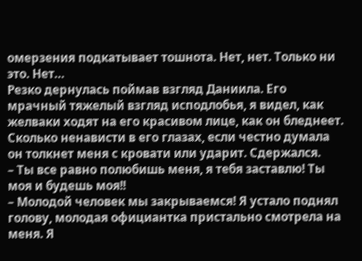омерзения подкатывает тошнота. Нет, нет. Только ни это. Нет…
Резко дернулась поймав взгляд Даниила. Его мрачный тяжелый взгляд исподлобья, я видел, как желваки ходят на его красивом лице, как он бледнеет. Сколько ненависти в его глазах, если честно думала он толкнет меня с кровати или ударит. Сдержался.
– Ты все равно полюбишь меня, я тебя заставлю! Ты моя и будешь моя!!
– Молодой человек мы закрываемся! Я устало поднял голову, молодая официантка пристально смотрела на меня. Я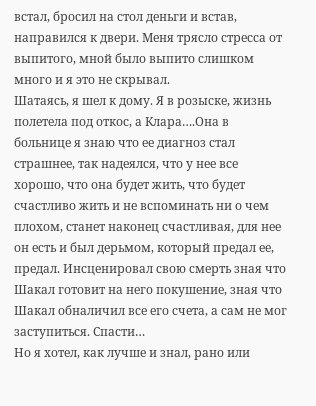встал, бросил на стол деньги и встав, направился к двери. Меня трясло стресса от выпитого, мной было выпито слишком много и я это не скрывал.
Шатаясь, я шел к дому. Я в розыске, жизнь полетела под откос, а Клара….Она в больнице я знаю что ее диагноз стал страшнее, так надеялся, что у нее все хорошо, что она будет жить, что будет счастливо жить и не вспоминать ни о чем плохом, станет наконец счастливая, для нее он есть и был дерьмом, который предал ее, предал. Инсценировал свою смерть зная что Шакал готовит на него покушение, зная что Шакал обналичил все его счета, а сам не мог заступиться. Спасти…
Но я хотел, как лучше и знал, рано или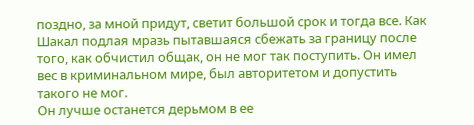поздно, за мной придут, светит большой срок и тогда все. Как Шакал подлая мразь пытавшаяся сбежать за границу после того, как обчистил общак, он не мог так поступить. Он имел вес в криминальном мире, был авторитетом и допустить такого не мог.
Он лучше останется дерьмом в ее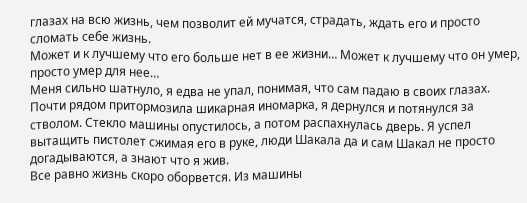глазах на всю жизнь, чем позволит ей мучатся, страдать, ждать его и просто сломать себе жизнь.
Может и к лучшему что его больше нет в ее жизни… Может к лучшему что он умер, просто умер для нее…
Меня сильно шатнуло, я едва не упал, понимая, что сам падаю в своих глазах. Почти рядом притормозила шикарная иномарка, я дернулся и потянулся за стволом. Стекло машины опустилось, а потом распахнулась дверь. Я успел вытащить пистолет сжимая его в руке, люди Шакала да и сам Шакал не просто догадываются, а знают что я жив.
Все равно жизнь скоро оборвется. Из машины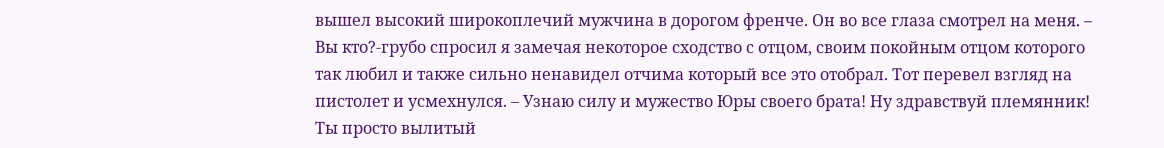вышел высокий широкоплечий мужчина в дорогом френче. Он во все глаза смотрел на меня. – Вы кто?-грубо спросил я замечая некоторое сходство с отцом, своим покойным отцом которого так любил и также сильно ненавидел отчима который все это отобрал. Тот перевел взгляд на пистолет и усмехнулся. – Узнаю силу и мужество Юры своего брата! Ну здравствуй племянник! Ты просто вылитый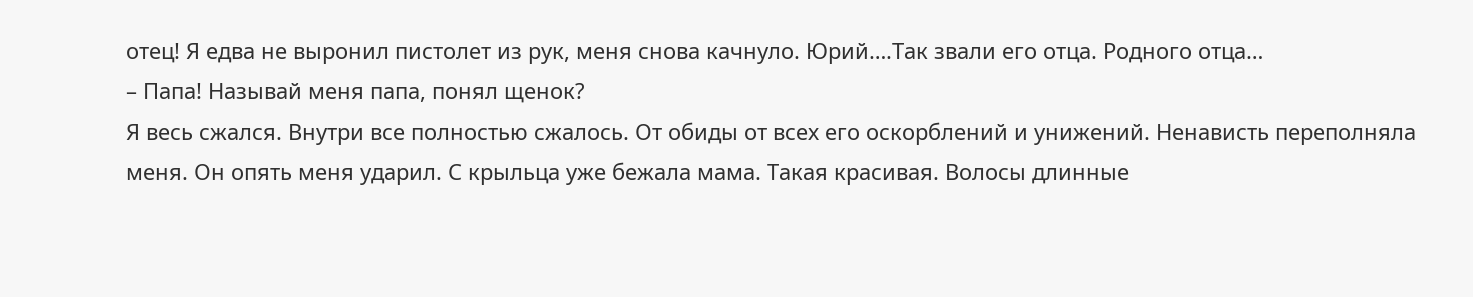отец! Я едва не выронил пистолет из рук, меня снова качнуло. Юрий….Так звали его отца. Родного отца…
– Папа! Называй меня папа, понял щенок?
Я весь сжался. Внутри все полностью сжалось. От обиды от всех его оскорблений и унижений. Ненависть переполняла меня. Он опять меня ударил. С крыльца уже бежала мама. Такая красивая. Волосы длинные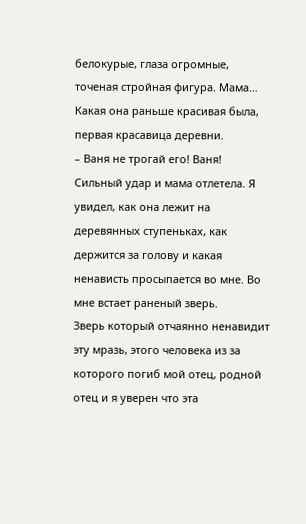белокурые, глаза огромные, точеная стройная фигура. Мама… Какая она раньше красивая была, первая красавица деревни.
– Ваня не трогай его! Ваня!
Сильный удар и мама отлетела. Я увидел, как она лежит на деревянных ступеньках, как держится за голову и какая ненависть просыпается во мне. Во мне встает раненый зверь.
Зверь который отчаянно ненавидит эту мразь, этого человека из за которого погиб мой отец, родной отец и я уверен что эта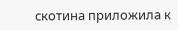скотина приложила к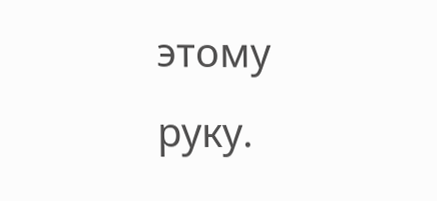этому руку.